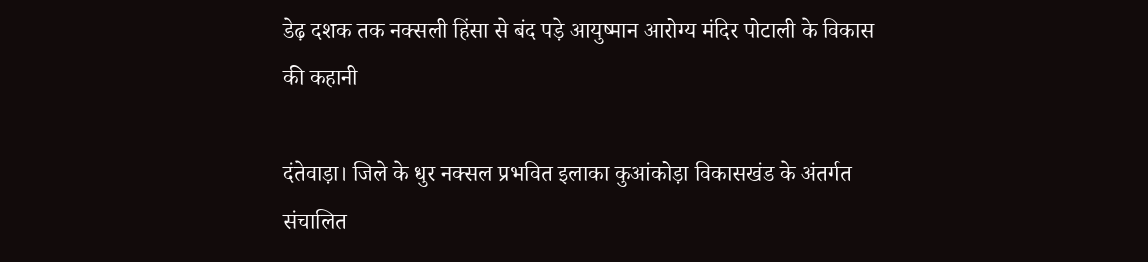डेढ़ दशक तक नक्सली हिंसा से बंद पड़े आयुष्मान आरोग्य मंदिर पोटाली के विकास की कहानी

दंतेवाड़ा। जिले के धुर नक्सल प्रभवित इलाका कुआंकोड़ा विकासखंड के अंतर्गत संचालित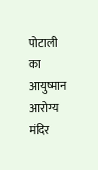पोटाली का आयुष्मान आरोग्य मंदिर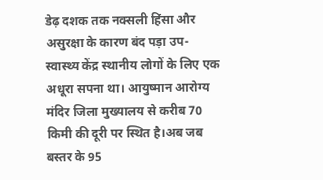डेढ़ दशक तक नक्सली हिंसा और असुरक्षा के कारण बंद पड़ा उप-स्वास्थ्य केंद्र स्थानीय लोगों के लिए एक अधूरा सपना था। आयुष्मान आरोग्य मंदिर जिला मुख्यालय से करीब 70 किमी की दूरी पर स्थित है।अब जब बस्तर के 95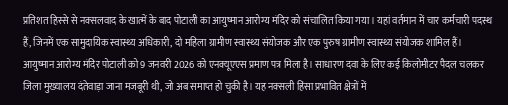प्रतिशत हिस्से से नक्सलवाद के खात्में के बाद पोटाली का आयुष्मान आरोग्य मंदिर को संचालित किया गया। यहां वर्तमान में चार कर्मचारी पदस्थ हैं, जिनमें एक सामुदायिक स्वास्थ्य अधिकारी, दो महिला ग्रामीण स्वास्थ्य संयोजक और एक पुरुष ग्रामीण स्वास्थ्य संयोजक शामिल हैं। आयुष्मान आरोग्य मंदिर पोटाली को 9 जनवरी 2026 को एनक्यूएएस प्रमाण पत्र मिला है। साधारण दवा के लिए कई किलोमीटर पैदल चलकर जिला मुख्यालय दंतेवाड़ा जाना मजबूरी थी, जो अब समाप्त हो चुकी है। यह नक्सली हिंसा प्रभावित क्षेत्रों में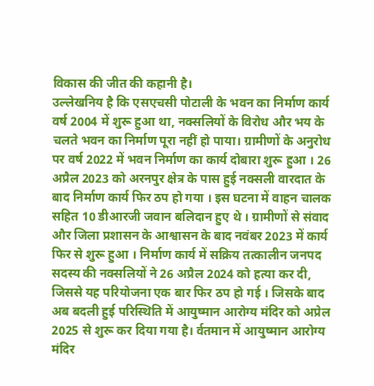विकास की जीत की कहानी है।
उल्लेखनिय है कि एसएचसी पोटाली के भवन का निर्माण कार्य वर्ष 2004 में शुरू हुआ था, नक्सलियों के विरोध और भय के चलते भवन का निर्माण पूरा नहीं हो पाया। ग्रामीणों के अनुरोध पर वर्ष 2022 में भवन निर्माण का कार्य दोबारा शुरू हुआ । 26 अप्रैल 2023 को अरनपुर क्षेत्र के पास हुई नक्सली वारदात के बाद निर्माण कार्य फिर ठप हो गया । इस घटना में वाहन चालक सहित 10 डीआरजी जवान बलिदान हुए थे । ग्रामीणों से संवाद और जिला प्रशासन के आश्वासन के बाद नवंबर 2023 में कार्य फिर से शुरू हुआ । निर्माण कार्य में सक्रिय तत्कालीन जनपद सदस्य की नक्सलियों ने 26 अप्रैल 2024 को हत्या कर दी, जिससे यह परियोजना एक बार फिर ठप हो गई । जिसके बाद अब बदली हुई परिस्थिति में आयुष्मान आरोग्य मंदिर को अप्रेल 2025 से शुरू कर दिया गया है। र्वतमान में आयुष्मान आरोग्य मंदिर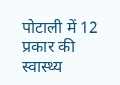पोटाली में 12 प्रकार की स्वास्थ्य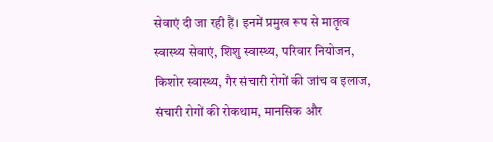सेवाएं दी जा रही हैं। इनमें प्रमुख रूप से मातृत्व स्वास्थ्य सेवाएं, शिशु स्वास्थ्य, परिवार नियोजन, किशोर स्वास्थ्य, गैर संचारी रोगों की जांच व इलाज, संचारी रोगों की रोकथाम, मानसिक और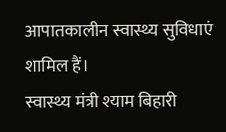आपातकालीन स्वास्थ्य सुविधाएं शामिल हैं।
स्वास्थ्य मंत्री श्याम बिहारी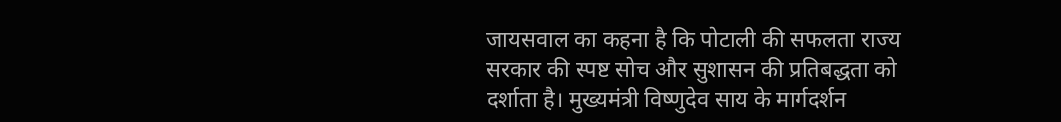जायसवाल का कहना है कि पोटाली की सफलता राज्य सरकार की स्पष्ट सोच और सुशासन की प्रतिबद्धता को दर्शाता है। मुख्यमंत्री विष्णुदेव साय के मार्गदर्शन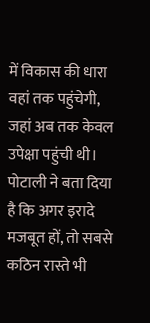में विकास की धारा वहां तक पहुंचेगी, जहां अब तक केवल उपेक्षा पहुंची थी। पोटाली ने बता दिया है कि अगर इरादे मजबूत हों, तो सबसे कठिन रास्ते भी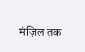मंज़िल तक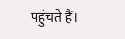पहुंचते हैं।